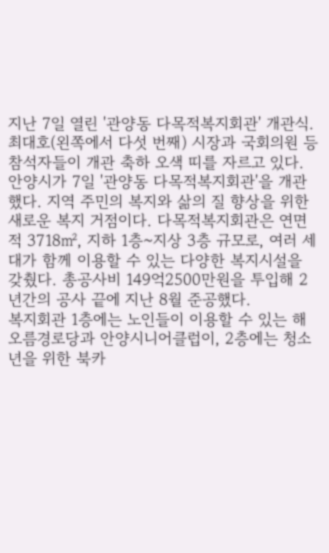지난 7일 열린 '관양동 다목적복지회관' 개관식. 최대호(왼쪽에서 다섯 번째) 시장과 국회의원 등 참석자들이 개관 축하 오색 띠를 자르고 있다.
안양시가 7일 '관양동 다목적복지회관'을 개관했다. 지역 주민의 복지와 삶의 질 향상을 위한 새로운 복지 거점이다. 다목적복지회관은 연면적 3718㎡, 지하 1층~지상 3층 규모로, 여러 세대가 함께 이용할 수 있는 다양한 복지시설을 갖췄다. 총공사비 149억2500만원을 투입해 2년간의 공사 끝에 지난 8월 준공했다.
복지회관 1층에는 노인들이 이용할 수 있는 해오름경로당과 안양시니어클럽이, 2층에는 청소년을 위한 북카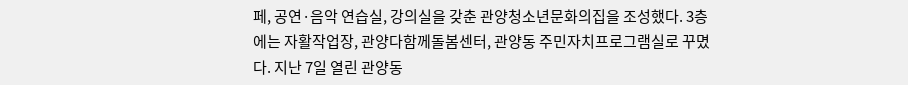페, 공연·음악 연습실, 강의실을 갖춘 관양청소년문화의집을 조성했다. 3층에는 자활작업장, 관양다함께돌봄센터, 관양동 주민자치프로그램실로 꾸몄다. 지난 7일 열린 관양동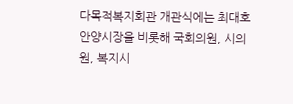다목적복지회관 개관식에는 최대호 안양시장을 비롯해 국회의원, 시의원, 복지시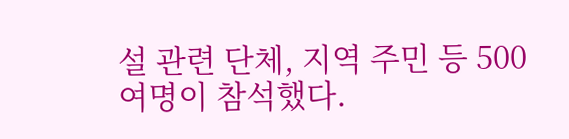설 관련 단체, 지역 주민 등 500여명이 참석했다.